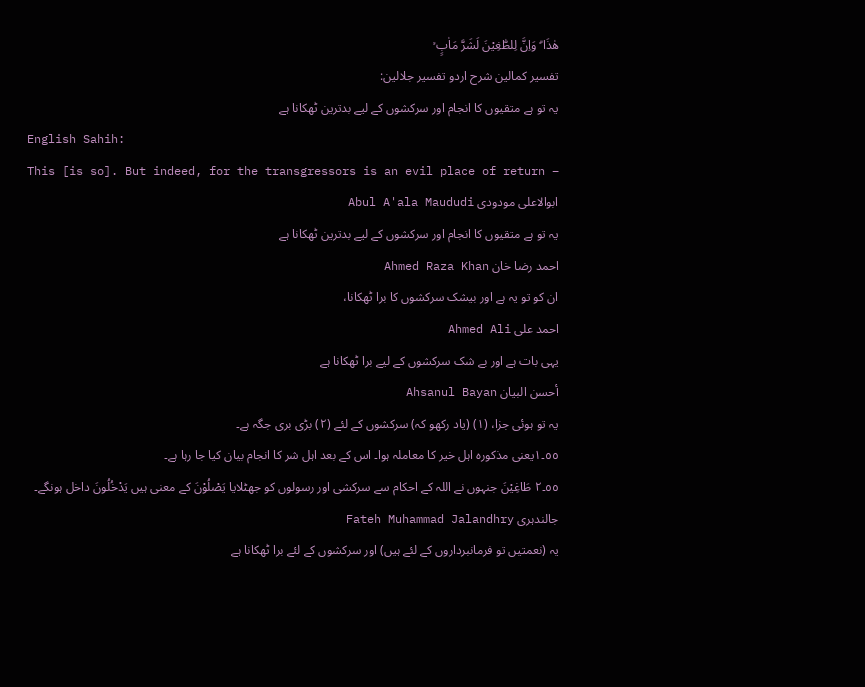هٰذَا ۗ وَاِنَّ لِلطّٰغِيْنَ لَشَرَّ مَاٰبٍ ۙ
تفسیر کمالین شرح اردو تفسیر جلالین:
یہ تو ہے متقیوں کا انجام اور سرکشوں کے لیے بدترین ٹھکانا ہے
English Sahih:
This [is so]. But indeed, for the transgressors is an evil place of return –
ابوالاعلی مودودی Abul A'ala Maududi
یہ تو ہے متقیوں کا انجام اور سرکشوں کے لیے بدترین ٹھکانا ہے
احمد رضا خان Ahmed Raza Khan
ان کو تو یہ ہے اور بیشک سرکشوں کا برا ٹھکانا،
احمد علی Ahmed Ali
یہی بات ہے اور بے شک سرکشوں کے لیے برا ٹھکانا ہے
أحسن البيان Ahsanul Bayan
یہ تو ہوئی جزا، (١) (یاد رکھو کہ) سرکشوں کے لئے (٢) بڑی بری جگہ ہے۔
٥٥۔١یعنی مذکورہ اہل خیر کا معاملہ ہوا۔ اس کے بعد اہل شر کا انجام بیان کیا جا رہا ہے۔
٥٥۔٢ طَاغِیْنَ جنہوں نے اللہ کے احکام سے سرکشی اور رسولوں کو جھٹلایا یَصْلُوْنَ کے معنی ہیں یَدْخُلُونَ داخل ہونگے۔
جالندہری Fateh Muhammad Jalandhry
یہ (نعمتیں تو فرمانبرداروں کے لئے ہیں) اور سرکشوں کے لئے برا ٹھکانا ہے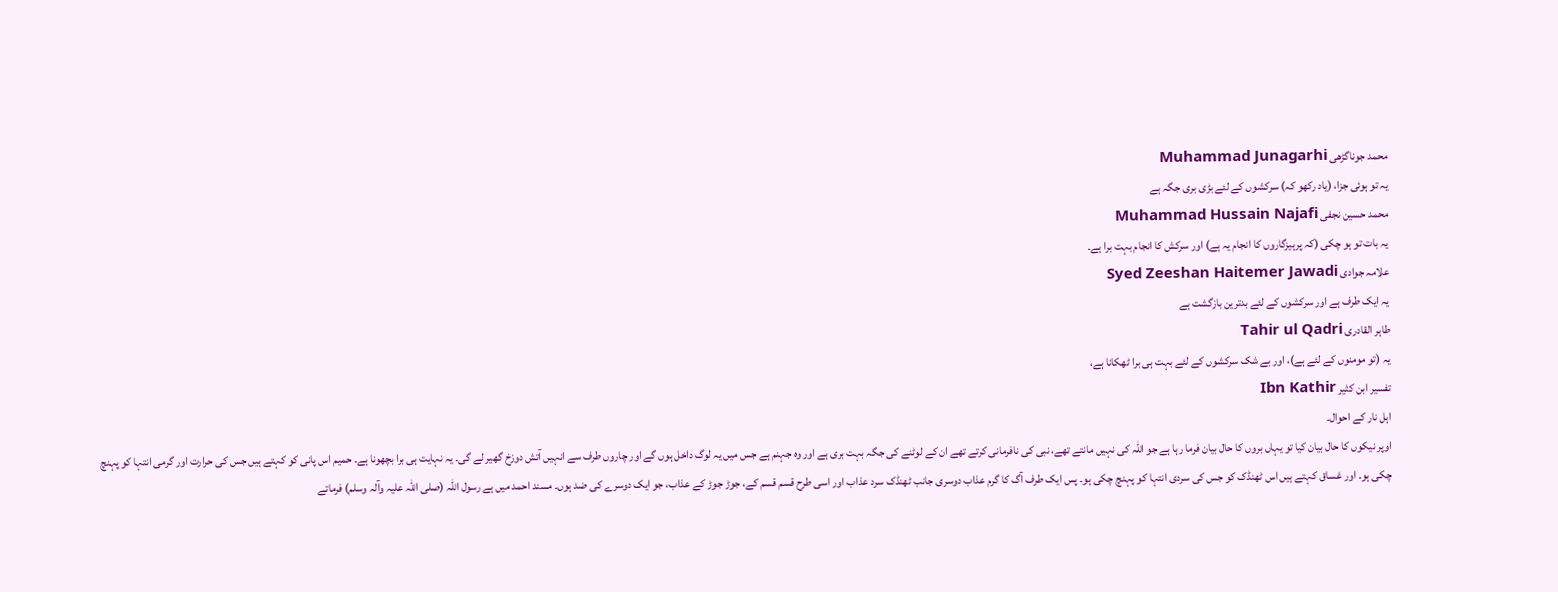محمد جوناگڑھی Muhammad Junagarhi
یہ تو ہوئی جزا، (یاد رکھو کہ) سرکشوں کے لئے بڑی بری جگہ ہے
محمد حسین نجفی Muhammad Hussain Najafi
یہ بات تو ہو چکی (کہ پرہیزگاروں کا انجام یہ ہے) اور سرکش کا انجام بہت برا ہے۔
علامہ جوادی Syed Zeeshan Haitemer Jawadi
یہ ایک طرف ہے اور سرکشوں کے لئے بدترین بازگشت ہے
طاہر القادری Tahir ul Qadri
یہ (تو مومنوں کے لئے ہے)، اور بے شک سرکشوں کے لئے بہت ہی برا ٹھکانا ہے،
تفسير ابن كثير Ibn Kathir
اہل نار کے احوال۔
اوپر نیکوں کا حال بیان کیا تو یہاں بروں کا حال بیان فرما رہا ہے جو اللہ کی نہیں مانتے تھے، نبی کی نافرمانی کرتے تھے ان کے لوٹنے کی جگہ بہت بری ہے اور وہ جہنم ہے جس میں یہ لوگ داخل ہوں گے اور چاروں طرف سے انہیں آتش دوزخ گھیر لے گی۔ یہ نہایت ہی برا بچھونا ہے۔ حمیم اس پانی کو کہتے ہیں جس کی حرارت اور گرمی انتہا کو پہنچ چکی ہو۔ اور غساق کہتے ہیں اس ٹھنڈک کو جس کی سردی انتہا کو پہنچ چکی ہو۔ پس ایک طرف آگ کا گرم عذاب دوسری جانب ٹھنڈک سرد عذاب اور اسی طرح قسم قسم کے، جوڑ جوڑ کے عذاب، جو ایک دوسرے کی ضد ہوں۔ مسند احمد میں ہے رسول اللہ (صلی اللہ علیہ وآلہ وسلم) فرماتے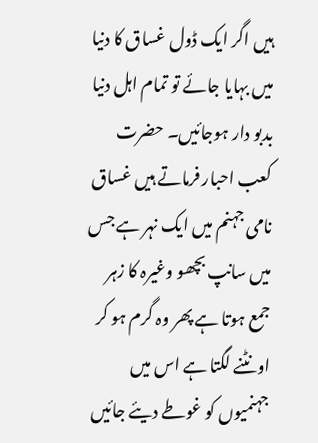ہیں اگر ایک ڈول غساق کا دنیا میں بہایا جائے تو تمام اہل دنیا بدبو دار ہوجائیں۔ حضرت کعب احبار فرماتے ہیں غساق نامی جہنم میں ایک نہر ہے جس میں سانپ بچھو وغیرہ کا زہر جمع ہوتا ہے پھر وہ گرم ہو کر اونٹنے لگتا ہے اس میں جہنمیوں کو غوطے دیئے جائیں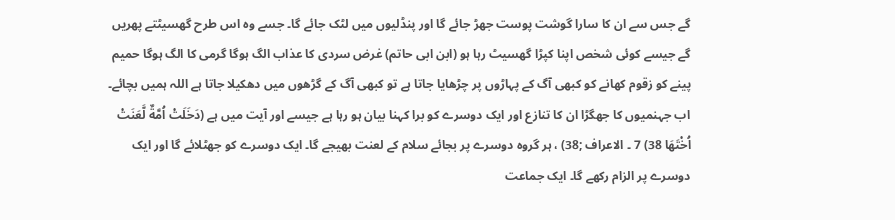گے جس سے ان کا سارا گوشت پوست جھڑ جائے گا اور پنڈلیوں میں لٹک جائے گا۔ جسے وہ اس طرح گھسیٹتے پھریں گے جیسے کوئی شخص اپنا کپڑا گھسیٹ رہا ہو (ابن ابی حاتم) غرض سردی کا عذاب الگ ہوگا گرمی کا الگ ہوگا حمیم پینے کو زقوم کھانے کو کبھی آگ کے پہاڑوں پر چڑھایا جاتا ہے تو کبھی آگ کے گڑھوں میں دھکیلا جاتا ہے اللہ ہمیں بچائے۔ اب جہنمیوں کا جھگڑا ان کا تنازع اور ایک دوسرے کو برا کہنا بیان ہو رہا ہے جیسے اور آیت میں ہے (دَخَلَتْ اُمَّةٌ لَّعَنَتْ اُخْتَهَا 38) 7 ۔ الاعراف ;38) ، ہر گروہ دوسرے پر بجائے سلام کے لعنت بھیجے گا۔ ایک دوسرے کو جھٹلائے گا اور ایک دوسرے پر الزام رکھے گا۔ ایک جماعت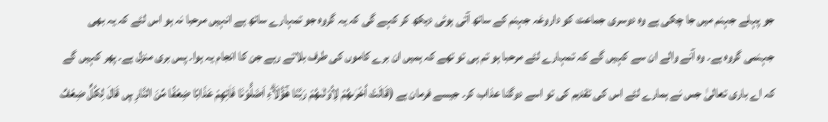جو پہلے جہنم میں جا چکی ہے وہ دوسری جماعت کو داروغہ جہنم کے ساتھ آتی ہوئی دیکھ کر کہے گی کہ یہ گروہ جو تمہارے ساتھ ہے انہیں مرحبا نہ ہو اس لئے کہ یہ بھی جہنمی گروہ ہے۔ وہ آنے والے ان سے کہیں گے کہ تمہارے لئے مرحبا ہو تم ہی تو تھے کہ ہمیں ان برے کاموں کی طرف بلاتے رہے جن کا انجام یہ ہوا۔ پس بری منزل ہے۔ پھر کہیں گے کہ اے باری تعالیٰ جس نے ہمارے لئے اس کی تقدیم کی تو اسے دوگنا عذاب کر۔ جیسے فرمان ہے (قَالَتْ اُخْرٰىهُمْ لِاُوْلٰىهُمْ رَبَّنَا هٰٓؤُلَاۗءِ اَضَلُّوْنَا فَاٰتِهِمْ عَذَابًا ضِعْفًا مِّنَ النَّارِ ڛ قَالَ لِكُلٍّ ضِعْفٌ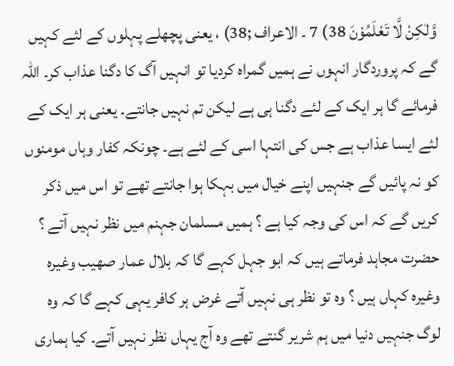وَّلٰكِنْ لَّا تَعْلَمُوْنَ 38) 7 ۔ الاعراف ;38) ، یعنی پچھلے پہلوں کے لئے کہیں گے کہ پروردگار انہوں نے ہمیں گمراہ کردیا تو انہیں آگ کا دگنا عذاب کر۔ اللہ فرمائے گا ہر ایک کے لئے دگنا ہی ہے لیکن تم نہیں جانتے۔ یعنی ہر ایک کے لئے ایسا عذاب ہے جس کی انتہا اسی کے لئے ہے۔ چونکہ کفار وہاں مومنوں کو نہ پائیں گے جنہیں اپنے خیال میں بہکا ہوا جانتے تھے تو اس میں ذکر کریں گے کہ اس کی وجہ کیا ہے ؟ ہمیں مسلمان جہنم میں نظر نہیں آتے ؟ حضرت مجاہد فرماتے ہیں کہ ابو جہل کہے گا کہ بلال عمار صھیب وغیرہ وغیرہ کہاں ہیں ؟ وہ تو نظر ہی نہیں آتے غرض ہر کافر یہی کہے گا کہ وہ لوگ جنہیں دنیا میں ہم شریر گنتے تھے وہ آج یہاں نظر نہیں آتے۔ کیا ہماری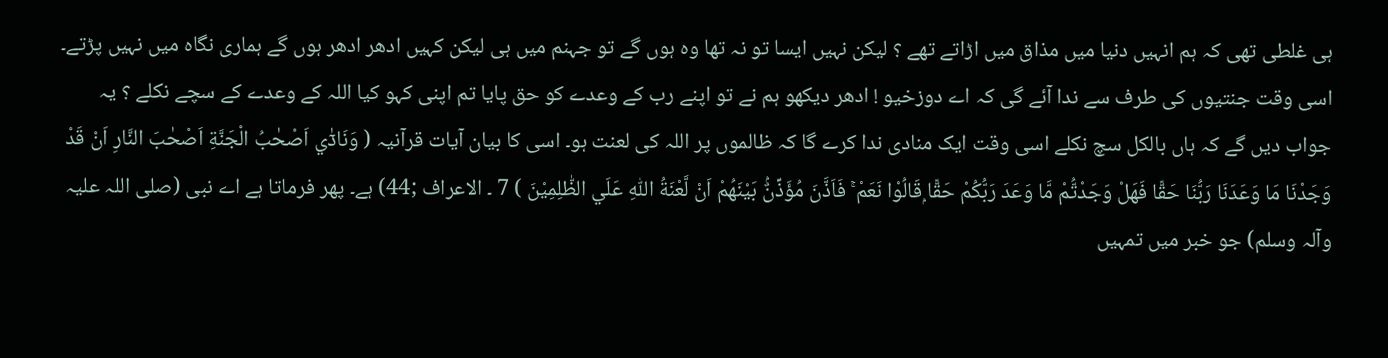ہی غلطی تھی کہ ہم انہیں دنیا میں مذاق میں اڑاتے تھے ؟ لیکن نہیں ایسا تو نہ تھا وہ ہوں گے تو جہنم میں ہی لیکن کہیں ادھر ادھر ہوں گے ہماری نگاہ میں نہیں پڑتے۔ اسی وقت جنتیوں کی طرف سے ندا آئے گی کہ اے دوزخیو ! ادھر دیکھو ہم نے تو اپنے رب کے وعدے کو حق پایا تم اپنی کہو کیا اللہ کے وعدے کے سچے نکلے ؟ یہ جواب دیں گے کہ ہاں بالکل سچ نکلے اسی وقت ایک منادی ندا کرے گا کہ ظالموں پر اللہ کی لعنت ہو۔ اسی کا بیان آیات قرآنیہ ( وَنَادٰٓي اَصْحٰبُ الْجَنَّةِ اَصْحٰبَ النَّارِ اَنْ قَدْ وَجَدْنَا مَا وَعَدَنَا رَبُّنَا حَقًّا فَهَلْ وَجَدْتُّمْ مَّا وَعَدَ رَبُّكُمْ حَقًّا ۭقَالُوْا نَعَمْ ۚ فَاَذَّنَ مُؤَذِّنٌۢ بَيْنَهُمْ اَنْ لَّعْنَةُ اللّٰهِ عَلَي الظّٰلِمِيْنَ ) 7 ۔ الاعراف ;44) ہے۔ پھر فرماتا ہے اے نبی (صلی اللہ علیہ وآلہ وسلم) جو خبر میں تمہیں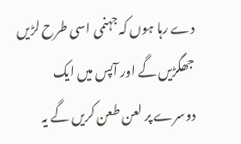دے رہا ہوں کہ جہنمی اسی طرح لڑیں جھگڑیں گے اور آپس میں ایک دوسرے پر لعن طعن کریں گے یہ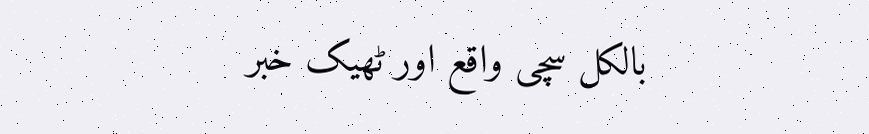بالکل سچی واقع اور ٹھیک خبر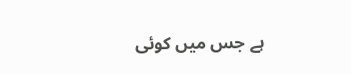ہے جس میں کوئی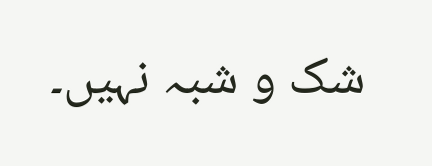شک و شبہ نہیں۔